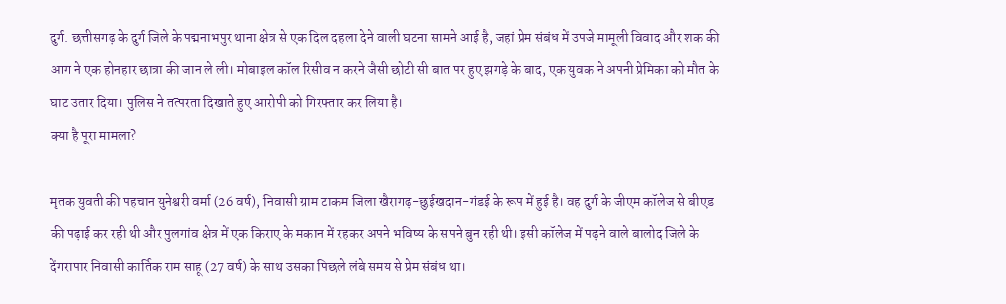दुर्ग. छत्तीसगढ़ के दुर्ग जिले के पद्मनाभपुर थाना क्षेत्र से एक दिल दहला देने वाली घटना सामने आई है, जहां प्रेम संबंध में उपजे मामूली विवाद और शक की आग ने एक होनहार छात्रा की जान ले ली। मोबाइल कॉल रिसीव न करने जैसी छोटी सी बात पर हुए झगड़े के बाद, एक युवक ने अपनी प्रेमिका को मौत के घाट उतार दिया। पुलिस ने तत्परता दिखाते हुए आरोपी को गिरफ्तार कर लिया है।
क्या है पूरा मामला?

मृतक युवती की पहचान युनेश्वरी वर्मा (26 वर्ष), निवासी ग्राम टाकम जिला खैरागढ़-छुईखदान-गंडई के रूप में हुई है। वह दुर्ग के जीएम कॉलेज से बीएड की पढ़ाई कर रही थी और पुलगांव क्षेत्र में एक किराए के मकान में रहकर अपने भविष्य के सपने बुन रही थी। इसी कॉलेज में पढ़ने वाले बालोद जिले के देंगरापार निवासी कार्तिक राम साहू (27 वर्ष) के साथ उसका पिछले लंबे समय से प्रेम संबंध था।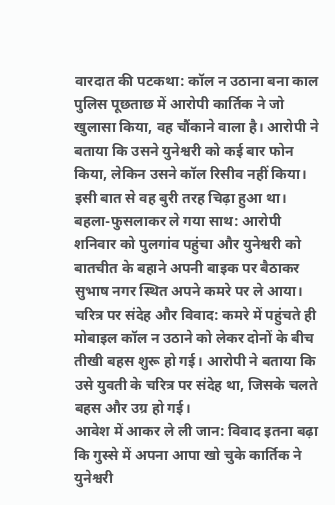वारदात की पटकथा: कॉल न उठाना बना काल
पुलिस पूछताछ में आरोपी कार्तिक ने जो खुलासा किया, वह चौंकाने वाला है। आरोपी ने बताया कि उसने युनेश्वरी को कई बार फोन किया, लेकिन उसने कॉल रिसीव नहीं किया। इसी बात से वह बुरी तरह चिढ़ा हुआ था।
बहला-फुसलाकर ले गया साथ: आरोपी शनिवार को पुलगांव पहुंचा और युनेश्वरी को बातचीत के बहाने अपनी बाइक पर बैठाकर सुभाष नगर स्थित अपने कमरे पर ले आया।
चरित्र पर संदेह और विवाद: कमरे में पहुंचते ही मोबाइल कॉल न उठाने को लेकर दोनों के बीच तीखी बहस शुरू हो गई। आरोपी ने बताया कि उसे युवती के चरित्र पर संदेह था, जिसके चलते बहस और उग्र हो गई।
आवेश में आकर ले ली जान: विवाद इतना बढ़ा कि गुस्से में अपना आपा खो चुके कार्तिक ने युनेश्वरी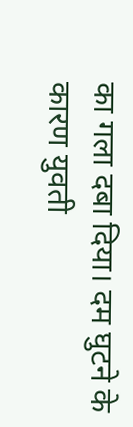का गला दबा दिया। दम घुटने के कारण युवती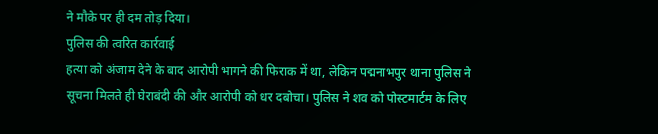ने मौके पर ही दम तोड़ दिया।
पुलिस की त्वरित कार्रवाई
हत्या को अंजाम देने के बाद आरोपी भागने की फिराक में था, लेकिन पद्मनाभपुर थाना पुलिस ने सूचना मिलते ही घेराबंदी की और आरोपी को धर दबोचा। पुलिस ने शव को पोस्टमार्टम के लिए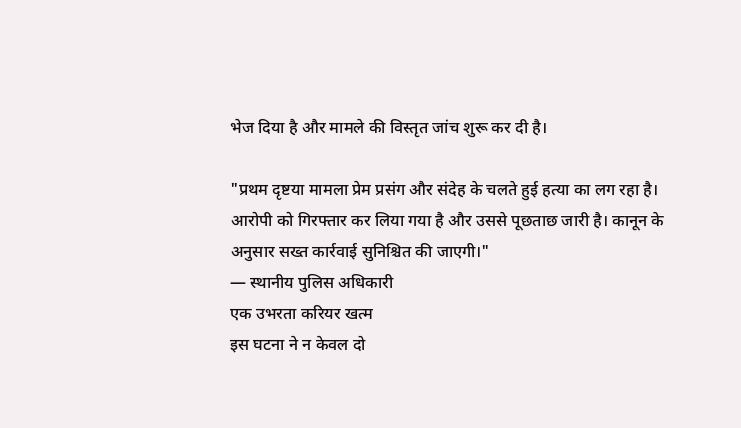भेज दिया है और मामले की विस्तृत जांच शुरू कर दी है।

"प्रथम दृष्टया मामला प्रेम प्रसंग और संदेह के चलते हुई हत्या का लग रहा है। आरोपी को गिरफ्तार कर लिया गया है और उससे पूछताछ जारी है। कानून के अनुसार सख्त कार्रवाई सुनिश्चित की जाएगी।"
— स्थानीय पुलिस अधिकारी
एक उभरता करियर खत्म
इस घटना ने न केवल दो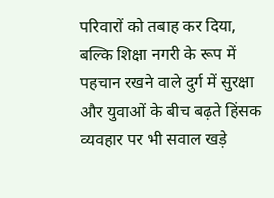परिवारों को तबाह कर दिया, बल्कि शिक्षा नगरी के रूप में पहचान रखने वाले दुर्ग में सुरक्षा और युवाओं के बीच बढ़ते हिंसक व्यवहार पर भी सवाल खड़े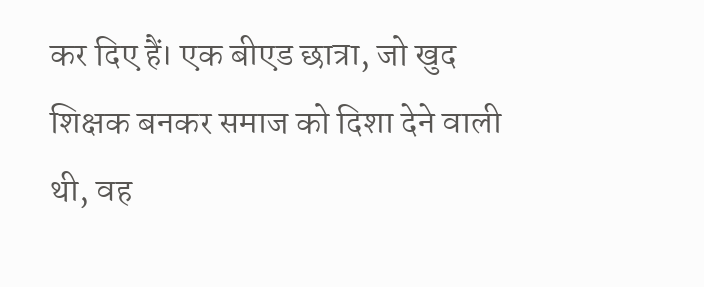कर दिए हैं। एक बीएड छात्रा, जो खुद शिक्षक बनकर समाज को दिशा देने वाली थी, वह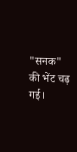"सनक" की भेंट चढ़ गई।